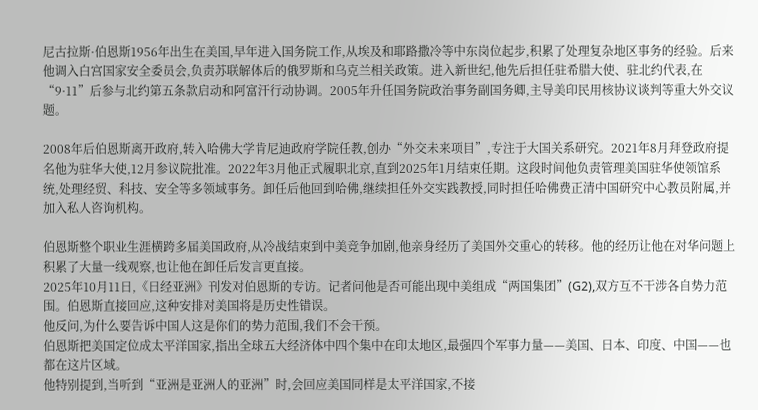尼古拉斯·伯恩斯1956年出生在美国,早年进入国务院工作,从埃及和耶路撒冷等中东岗位起步,积累了处理复杂地区事务的经验。后来他调入白宫国家安全委员会,负责苏联解体后的俄罗斯和乌克兰相关政策。进入新世纪,他先后担任驻希腊大使、驻北约代表,在“9·11”后参与北约第五条款启动和阿富汗行动协调。2005年升任国务院政治事务副国务卿,主导美印民用核协议谈判等重大外交议题。

2008年后伯恩斯离开政府,转入哈佛大学肯尼迪政府学院任教,创办“外交未来项目”,专注于大国关系研究。2021年8月拜登政府提名他为驻华大使,12月参议院批准。2022年3月他正式履职北京,直到2025年1月结束任期。这段时间他负责管理美国驻华使领馆系统,处理经贸、科技、安全等多领域事务。卸任后他回到哈佛,继续担任外交实践教授,同时担任哈佛费正清中国研究中心教员附属,并加入私人咨询机构。

伯恩斯整个职业生涯横跨多届美国政府,从冷战结束到中美竞争加剧,他亲身经历了美国外交重心的转移。他的经历让他在对华问题上积累了大量一线观察,也让他在卸任后发言更直接。
2025年10月11日,《日经亚洲》刊发对伯恩斯的专访。记者问他是否可能出现中美组成“两国集团”(G2),双方互不干涉各自势力范围。伯恩斯直接回应,这种安排对美国将是历史性错误。
他反问,为什么要告诉中国人这是你们的势力范围,我们不会干预。
伯恩斯把美国定位成太平洋国家,指出全球五大经济体中四个集中在印太地区,最强四个军事力量——美国、日本、印度、中国——也都在这片区域。
他特别提到,当听到“亚洲是亚洲人的亚洲”时,会回应美国同样是太平洋国家,不接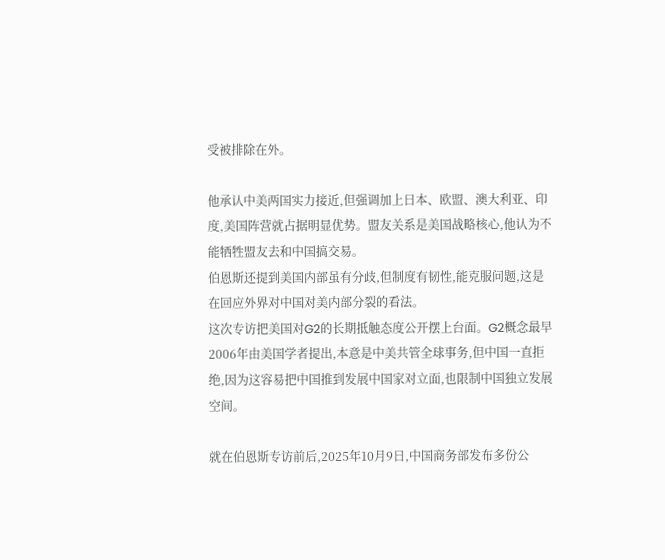受被排除在外。

他承认中美两国实力接近,但强调加上日本、欧盟、澳大利亚、印度,美国阵营就占据明显优势。盟友关系是美国战略核心,他认为不能牺牲盟友去和中国搞交易。
伯恩斯还提到美国内部虽有分歧,但制度有韧性,能克服问题,这是在回应外界对中国对美内部分裂的看法。
这次专访把美国对G2的长期抵触态度公开摆上台面。G2概念最早2006年由美国学者提出,本意是中美共管全球事务,但中国一直拒绝,因为这容易把中国推到发展中国家对立面,也限制中国独立发展空间。

就在伯恩斯专访前后,2025年10月9日,中国商务部发布多份公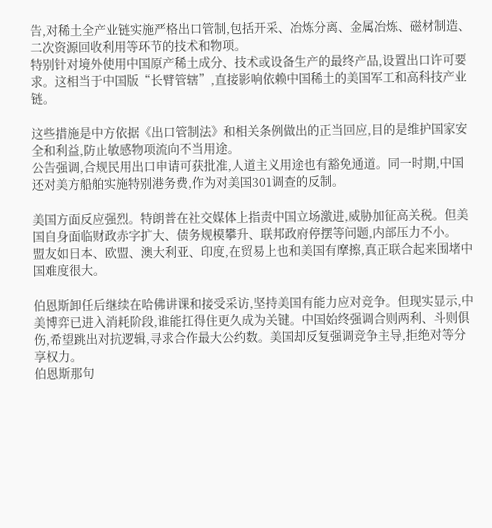告,对稀土全产业链实施严格出口管制,包括开采、冶炼分离、金属冶炼、磁材制造、二次资源回收利用等环节的技术和物项。
特别针对境外使用中国原产稀土成分、技术或设备生产的最终产品,设置出口许可要求。这相当于中国版“长臂管辖”,直接影响依赖中国稀土的美国军工和高科技产业链。

这些措施是中方依据《出口管制法》和相关条例做出的正当回应,目的是维护国家安全和利益,防止敏感物项流向不当用途。
公告强调,合规民用出口申请可获批准,人道主义用途也有豁免通道。同一时期,中国还对美方船舶实施特别港务费,作为对美国301调查的反制。

美国方面反应强烈。特朗普在社交媒体上指责中国立场激进,威胁加征高关税。但美国自身面临财政赤字扩大、债务规模攀升、联邦政府停摆等问题,内部压力不小。
盟友如日本、欧盟、澳大利亚、印度,在贸易上也和美国有摩擦,真正联合起来围堵中国难度很大。

伯恩斯卸任后继续在哈佛讲课和接受采访,坚持美国有能力应对竞争。但现实显示,中美博弈已进入消耗阶段,谁能扛得住更久成为关键。中国始终强调合则两利、斗则俱伤,希望跳出对抗逻辑,寻求合作最大公约数。美国却反复强调竞争主导,拒绝对等分享权力。
伯恩斯那句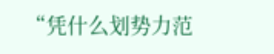“凭什么划势力范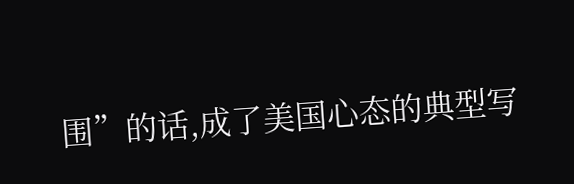围”的话,成了美国心态的典型写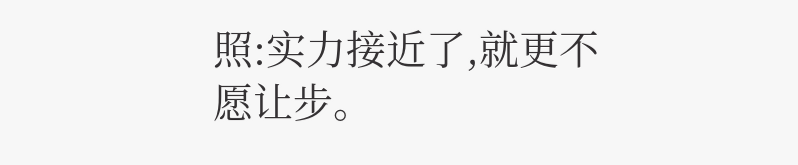照:实力接近了,就更不愿让步。